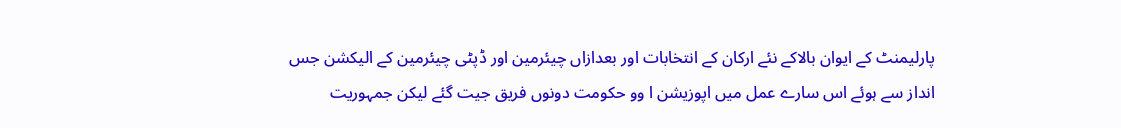پارلیمنٹ کے ایوان بالاکے نئے ارکان کے انتخابات اور بعدازاں چیئرمین اور ڈپٹی چیئرمین کے الیکشن جس انداز سے ہوئے اس سارے عمل میں اپوزیشن ا وو حکومت دونوں فریق جیت گئے لیکن جمہوریت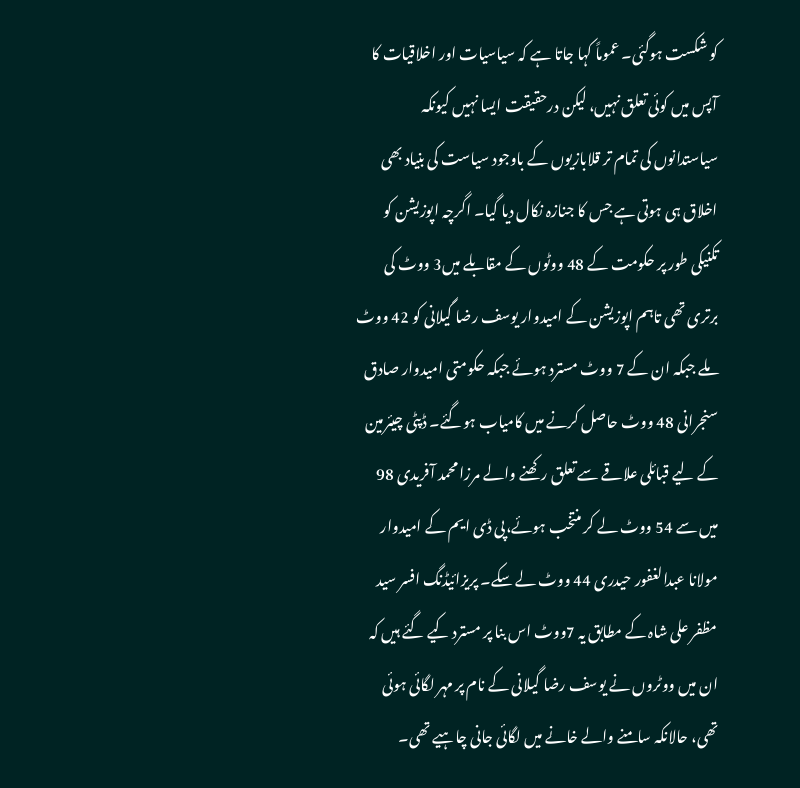کو شکست ہوگئی۔ عموماً کہا جاتا ہے کہ سیاسیات اور اخلاقیات کا آپس میں کوئی تعلق نہیں، لیکن درحقیقت ایسا نہیں کیونکہ سیاستدانوں کی تمام تر قلابازیوں کے باوجود سیاست کی بنیاد بھی اخلاق ہی ہوتی ہے جس کا جنازہ نکال دیا گیا۔ اگرچہ اپوزیشن کو تکنیکی طور پر حکومت کے 48 ووٹوں کے مقابلے میں3 ووٹ کی برتری تھی تاہم اپوزیشن کے امیدوار یوسف رضا گیلانی کو 42 ووٹ ملے جبکہ ان کے 7 ووٹ مسترد ہوئے جبکہ حکومتی امیدوار صادق سنجرانی 48 ووٹ حاصل کرنے میں کامیاب ہوگئے۔ ڈپٹی چیئرمین کے لیے قبائلی علاقے سے تعلق رکھنے والے مرزا محمد آفریدی 98 میں سے 54 ووٹ لے کر منتخب ہوئے،پی ڈی ایم کے امیدوار مولانا عبدالغفور حیدری 44 ووٹ لے سکے۔ پریزائیڈنگ افسر سید مظفر علی شاہ کے مطابق یہ 7ووٹ اس بنا پر مسترد کیے گئے ہیں کہ ان میں ووٹروں نے یوسف رضا گیلانی کے نام پر مہر لگائی ہوئی تھی، حالانکہ سامنے والے خانے میں لگائی جانی چاہیے تھی۔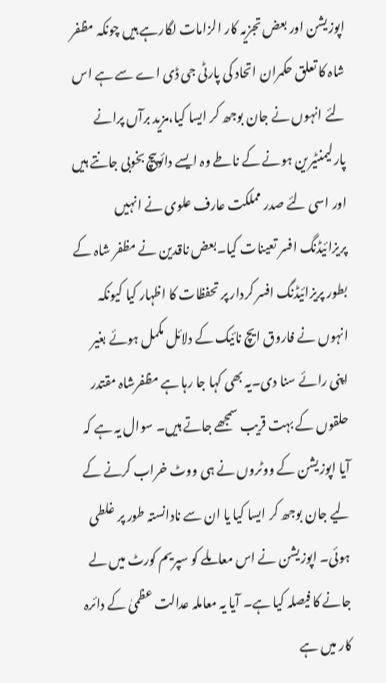اپوزیشن اور بعض تجزیہ کار الزامات لگارہے ہیں چونکہ مظفر شاہ کا تعلق حکمران اتحاد کی پارٹی جی ڈی اے سے ہے اس لئے انہوں نے جان بوجھ کر ایسا کیا،مزید برآں پرانے پارلیمنٹیرین ہونے کے ناطے وہ ایسے دائوپیچ بخوبی جانتے ہیں اور اسی لئے صدر مملکت عارف علوی نے انہیں پریزائیڈنگ افسر تعینات کیا۔بعض ناقدین نے مظفر شاہ کے بطور پریزائیڈنگ افسر کردار پر تحفظات کا اظہار کیا کیونکہ انہوں نے فاروق ایچ نائیک کے دلائل مکمل ہوئے بغیر اپنی رائے سنا دی۔یہ بھی کہا جا رہا ہے مظفرشاہ مقتدر حلقوں کے بہت قریب سمجھے جاتے ہیں۔ سوال یہ ہے کہ آیا اپوزیشن کے ووٹروں نے ہی ووٹ خراب کرنے کے لیے جان بوجھ کر ایسا کیا یا ان سے نادانستہ طور پر غلطی ہوئی۔ اپوزیشن نے اس معاملے کو سپریم کورٹ میں لے جانے کا فیصلہ کیا ہے۔ آیا یہ معاملہ عدالت عظمیٰ کے دائرہ کار میں ہے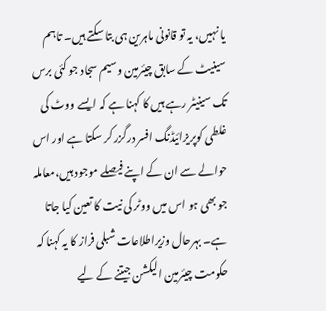یا نہیں، یہ تو قانونی ماہرین ہی بتا سکتے ہیں۔ تاہم سینیٹ کے سابق چیئرمین وسیم سجاد جو کئی برس تک سینیٹر رہے ہیں کا کہنا ہے کہ ایسے ووٹ کی غلطی کوپریزائیڈنگ افسر درگزر کر سکتا ہے اور اس حوالے سے ان کے اپنے فیصلے موجود ہیں،معاملہ جو بھی ہو اس میں ووٹر کی نیت کا تعین کیا جاتا ہے۔ بہرحال وزیراطلاعات شبلی فراز کا یہ کہنا کہ حکومت چیئرمین الیکشن جیتنے کے لیے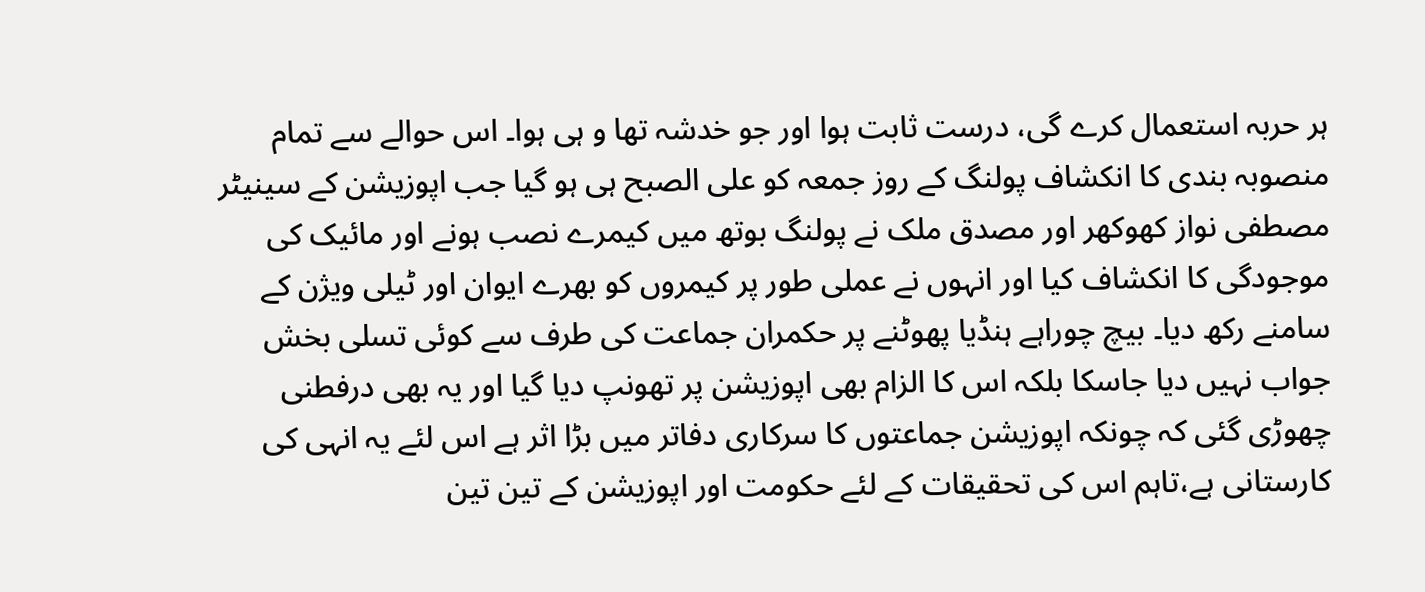ہر حربہ استعمال کرے گی، درست ثابت ہوا اور جو خدشہ تھا و ہی ہوا۔ اس حوالے سے تمام منصوبہ بندی کا انکشاف پولنگ کے روز جمعہ کو علی الصبح ہی ہو گیا جب اپوزیشن کے سینیٹر مصطفی نواز کھوکھر اور مصدق ملک نے پولنگ بوتھ میں کیمرے نصب ہونے اور مائیک کی موجودگی کا انکشاف کیا اور انہوں نے عملی طور پر کیمروں کو بھرے ایوان اور ٹیلی ویژن کے سامنے رکھ دیا۔ بیچ چوراہے ہنڈیا پھوٹنے پر حکمران جماعت کی طرف سے کوئی تسلی بخش جواب نہیں دیا جاسکا بلکہ اس کا الزام بھی اپوزیشن پر تھونپ دیا گیا اور یہ بھی درفطنی چھوڑی گئی کہ چونکہ اپوزیشن جماعتوں کا سرکاری دفاتر میں بڑا اثر ہے اس لئے یہ انہی کی کارستانی ہے،تاہم اس کی تحقیقات کے لئے حکومت اور اپوزیشن کے تین تین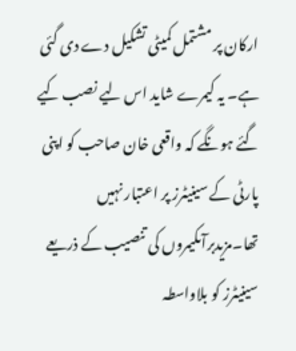ارکان پر مشتمل کمیٹی تشکیل دے دی گئی ہے۔ یہ کیمرے شاید اس لیے نصب کیے گئے ہونگے کہ واقعی خان صاحب کو اپنی پارٹی کے سینیٹرز پر اعتبار نہیں تھا۔مزیدبرآںکیمروں کی تنصیب کے ذریعے سینیٹرز کو بلاواسطہ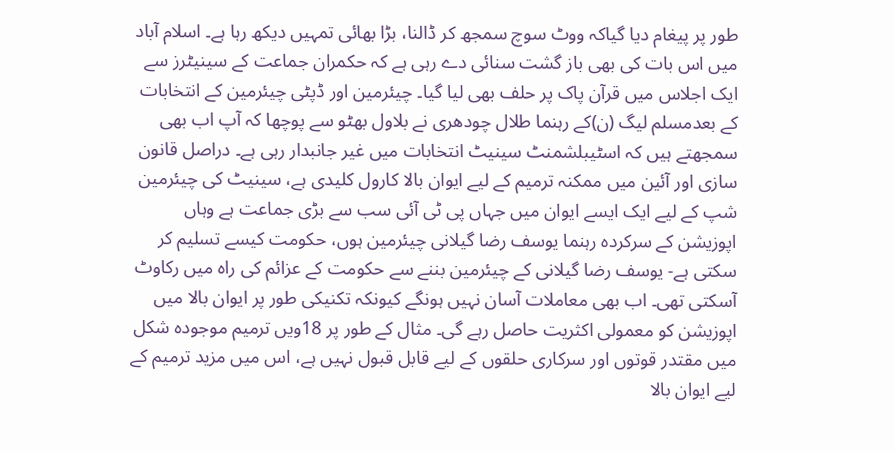طور پر پیغام دیا گیاکہ ووٹ سوچ سمجھ کر ڈالنا، بڑا بھائی تمہیں دیکھ رہا ہے۔ اسلام آباد میں اس بات کی بھی باز گشت سنائی دے رہی ہے کہ حکمران جماعت کے سینیٹرز سے ایک اجلاس میں قرآن پاک پر حلف بھی لیا گیا۔ چیئرمین اور ڈپٹی چیئرمین کے انتخابات کے بعدمسلم لیگ (ن)کے رہنما طلال چودھری نے بلاول بھٹو سے پوچھا کہ آپ اب بھی سمجھتے ہیں کہ اسٹیبلشمنٹ سینیٹ انتخابات میں غیر جانبدار رہی ہے۔ دراصل قانون سازی اور آئین میں ممکنہ ترمیم کے لیے ایوان بالا کارول کلیدی ہے، سینیٹ کی چیئرمین شپ کے لیے ایک ایسے ایوان میں جہاں پی ٹی آئی سب سے بڑی جماعت ہے وہاں اپوزیشن کے سرکردہ رہنما یوسف رضا گیلانی چیئرمین ہوں، حکومت کیسے تسلیم کر سکتی ہے- یوسف رضا گیلانی کے چیئرمین بننے سے حکومت کے عزائم کی راہ میں رکاوٹ آسکتی تھی۔ اب بھی معاملات آسان نہیں ہونگے کیونکہ تکنیکی طور پر ایوان بالا میں اپوزیشن کو معمولی اکثریت حاصل رہے گی۔ مثال کے طور پر 18ویں ترمیم موجودہ شکل میں مقتدر قوتوں اور سرکاری حلقوں کے لیے قابل قبول نہیں ہے، اس میں مزید ترمیم کے لیے ایوان بالا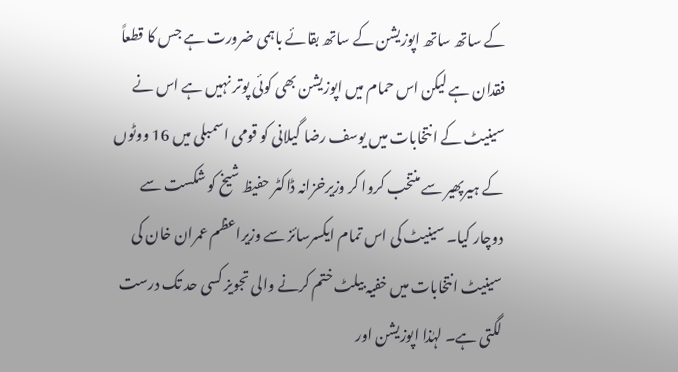کے ساتھ ساتھ اپوزیشن کے ساتھ بقائے باہمی ضرورت ہے جس کا قطعاً فقدان ہے لیکن اس حمام میں اپوزیشن بھی کوئی پوتر نہیں ہے اس نے سینیٹ کے انتخابات میں یوسف رضا گیلانی کو قومی اسمبلی میں 16 ووٹوں کے ہیرپھیر سے منتخب کروا کر وزیرخزانہ ڈاکٹر حفیظ شیخ کو شکست سے دوچار کیا۔ سینیٹ کی اس تمام ایکسرسائز سے وزیراعظم عمران خان کی سینیٹ انتخابات میں خفیہ بیلٹ ختم کرنے والی تجویز کسی حد تک درست لگتی ہے۔ لہٰذا اپوزیشن اور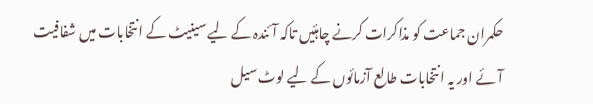حکمران جماعت کو مذاکرات کرنے چاہئیں تاکہ آئندہ کے لیے سینیٹ کے انتخابات میں شفافیت آئے اور یہ انتخابات طالع آزمائوں کے لیے لوٹ سیل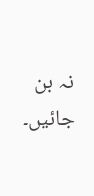نہ بن جائیں۔